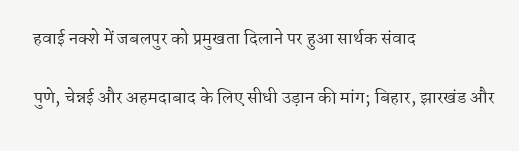हवाई नक्शे में जबलपुर को प्रमुखता दिलाने पर हुआ सार्थक संवाद

पुणे, चेन्नई और अहमदाबाद के लिए सीधी उड़ान की मांग; बिहार, झारखंड और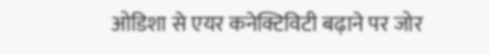ओडिशा से एयर कनेक्टिविटी बढ़ाने पर जोर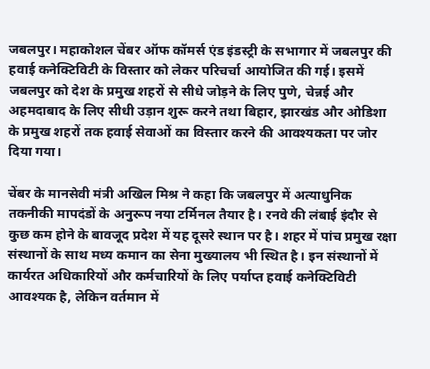जबलपुर। महाकोशल चेंबर ऑफ कॉमर्स एंड इंडस्ट्री के सभागार में जबलपुर की हवाई कनेक्टिविटी के विस्तार को लेकर परिचर्चा आयोजित की गई। इसमें जबलपुर को देश के प्रमुख शहरों से सीधे जोड़ने के लिए पुणे, चेन्नई और अहमदाबाद के लिए सीधी उड़ान शुरू करने तथा बिहार, झारखंड और ओडिशा के प्रमुख शहरों तक हवाई सेवाओं का विस्तार करने की आवश्यकता पर जोर दिया गया।

चेंबर के मानसेवी मंत्री अखिल मिश्र ने कहा कि जबलपुर में अत्याधुनिक तकनीकी मापदंडों के अनुरूप नया टर्मिनल तैयार है। रनवे की लंबाई इंदौर से कुछ कम होने के बावजूद प्रदेश में यह दूसरे स्थान पर है। शहर में पांच प्रमुख रक्षा संस्थानों के साथ मध्य कमान का सेना मुख्यालय भी स्थित है। इन संस्थानों में कार्यरत अधिकारियों और कर्मचारियों के लिए पर्याप्त हवाई कनेक्टिविटी आवश्यक है, लेकिन वर्तमान में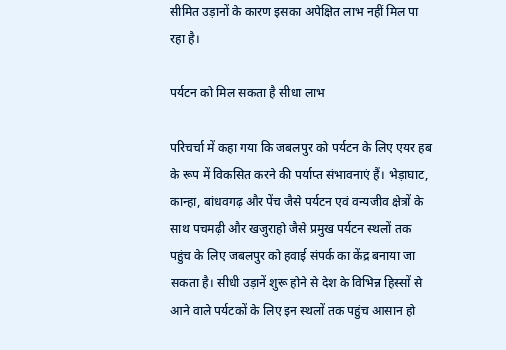सीमित उड़ानों के कारण इसका अपेक्षित लाभ नहीं मिल पा रहा है।

पर्यटन को मिल सकता है सीधा लाभ

परिचर्चा में कहा गया कि जबलपुर को पर्यटन के लिए एयर हब के रूप में विकसित करने की पर्याप्त संभावनाएं हैं। भेड़ाघाट, कान्हा, बांधवगढ़ और पेंच जैसे पर्यटन एवं वन्यजीव क्षेत्रों के साथ पचमढ़ी और खजुराहो जैसे प्रमुख पर्यटन स्थलों तक पहुंच के लिए जबलपुर को हवाई संपर्क का केंद्र बनाया जा सकता है। सीधी उड़ानें शुरू होने से देश के विभिन्न हिस्सों से आने वाले पर्यटकों के लिए इन स्थलों तक पहुंच आसान हो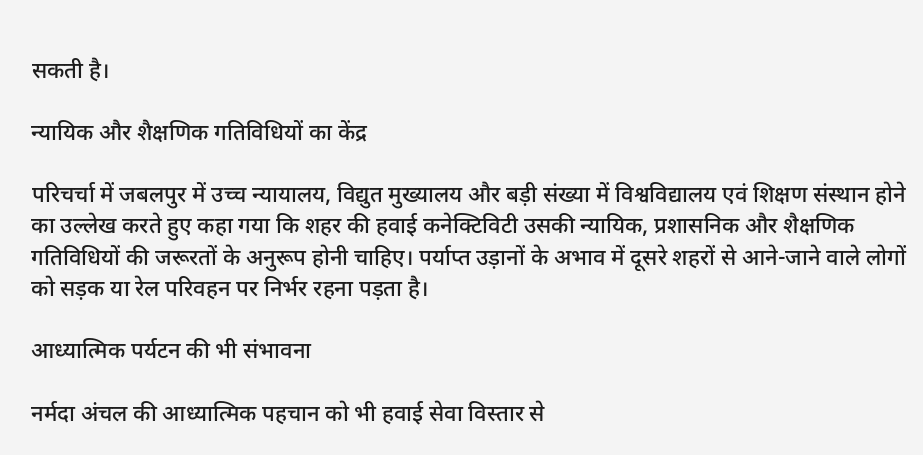सकती है।

न्यायिक और शैक्षणिक गतिविधियों का केंद्र

परिचर्चा में जबलपुर में उच्च न्यायालय, विद्युत मुख्यालय और बड़ी संख्या में विश्वविद्यालय एवं शिक्षण संस्थान होने का उल्लेख करते हुए कहा गया कि शहर की हवाई कनेक्टिविटी उसकी न्यायिक, प्रशासनिक और शैक्षणिक गतिविधियों की जरूरतों के अनुरूप होनी चाहिए। पर्याप्त उड़ानों के अभाव में दूसरे शहरों से आने-जाने वाले लोगों को सड़क या रेल परिवहन पर निर्भर रहना पड़ता है।

आध्यात्मिक पर्यटन की भी संभावना

नर्मदा अंचल की आध्यात्मिक पहचान को भी हवाई सेवा विस्तार से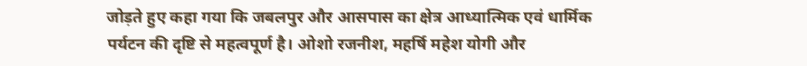जोड़ते हुए कहा गया कि जबलपुर और आसपास का क्षेत्र आध्यात्मिक एवं धार्मिक पर्यटन की दृष्टि से महत्वपूर्ण है। ओशो रजनीश, महर्षि महेश योगी और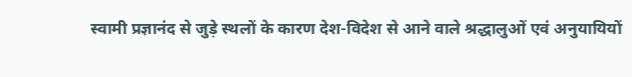स्वामी प्रज्ञानंद से जुड़े स्थलों के कारण देश-विदेश से आने वाले श्रद्धालुओं एवं अनुयायियों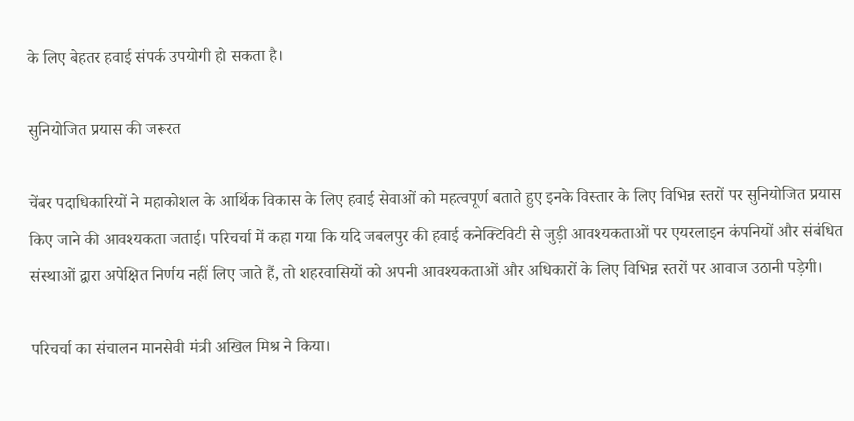के लिए बेहतर हवाई संपर्क उपयोगी हो सकता है।

सुनियोजित प्रयास की जरूरत

चेंबर पदाधिकारियों ने महाकोशल के आर्थिक विकास के लिए हवाई सेवाओं को महत्वपूर्ण बताते हुए इनके विस्तार के लिए विभिन्न स्तरों पर सुनियोजित प्रयास किए जाने की आवश्यकता जताई। परिचर्चा में कहा गया कि यदि जबलपुर की हवाई कनेक्टिविटी से जुड़ी आवश्यकताओं पर एयरलाइन कंपनियों और संबंधित संस्थाओं द्वारा अपेक्षित निर्णय नहीं लिए जाते हैं, तो शहरवासियों को अपनी आवश्यकताओं और अधिकारों के लिए विभिन्न स्तरों पर आवाज उठानी पड़ेगी।

परिचर्चा का संचालन मानसेवी मंत्री अखिल मिश्र ने किया।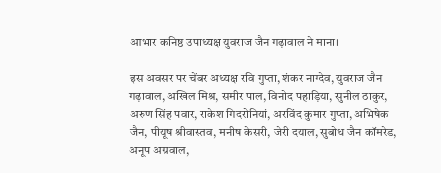आभार कनिष्ठ उपाध्यक्ष युवराज जैन गढ़ावाल ने माना।

इस अवसर पर चेंबर अध्यक्ष रवि गुप्ता, शंकर नाग्देव, युवराज जैन गढ़ावाल, अखिल मिश्र, समीर पाल, विनोद पहाड़िया, सुनील ठाकुर, अरुण सिंह पवार, राकेश गिदरोनियां, अरविंद कुमार गुप्ता, अभिषेक जैन, पीयूष श्रीवास्तव, मनीष केसरी, जेरी दयाल, सुबोध जैन कॉमरेड, अनूप अग्रवाल,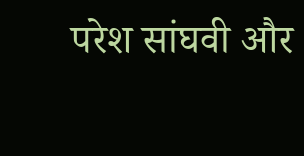परेश सांघवी और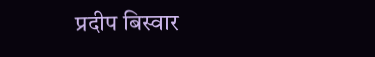प्रदीप बिस्वार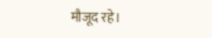मौजूद रहे।